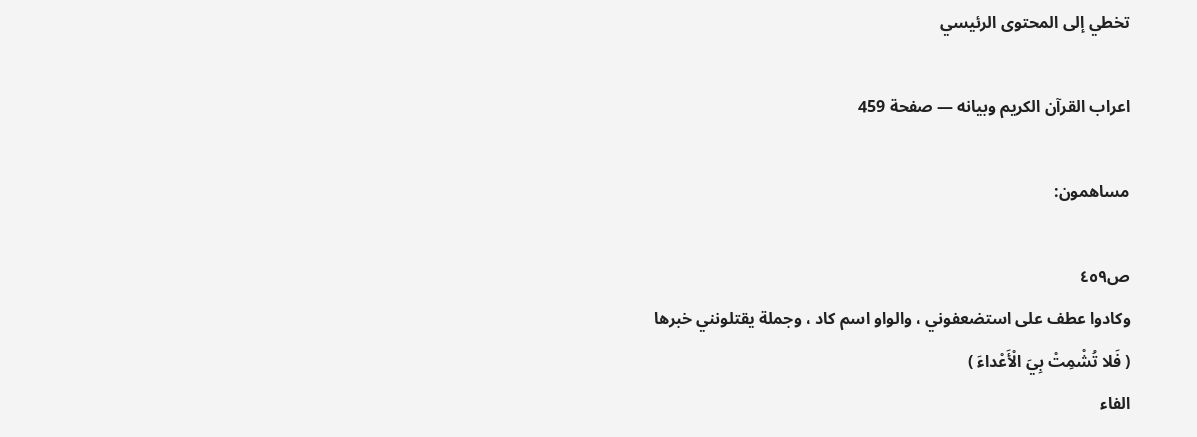تخطي إلى المحتوى الرئيسي

اعراب القرآن الكريم وبيانه — صفحة 459

مساهمون:

ص٤٥٩
وكادوا عطف على استضعفوني ، والواو اسم كاد ، وجملة يقتلونني خبرها
( فَلا تُشْمِتْ بِيَ الْأَعْداءَ )
الفاء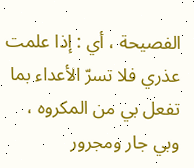الفصيحة ، أي : إذا علمت عذري فلا تسرّ الأعداء بما تفعل بي من المكروه ، وبي جار ومجرور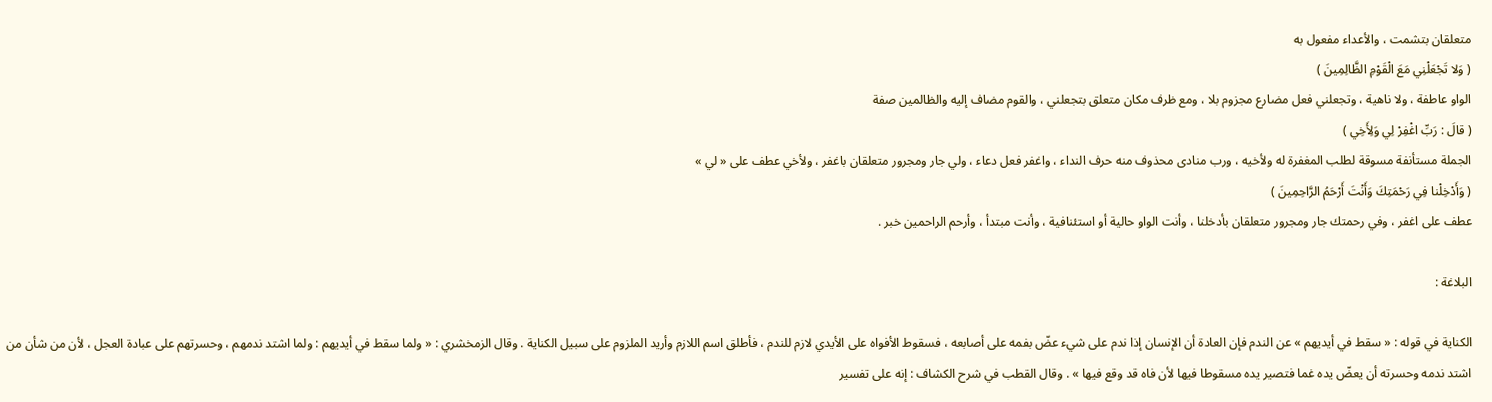متعلقان بتشمت ، والأعداء مفعول به
( وَلا تَجْعَلْنِي مَعَ الْقَوْمِ الظَّالِمِينَ )
الواو عاطفة ، ولا ناهية ، وتجعلني فعل مضارع مجزوم بلا ، ومع ظرف مكان متعلق بتجعلني ، والقوم مضاف إليه والظالمين صفة
( قالَ : رَبِّ اغْفِرْ لِي وَلِأَخِي )
الجملة مستأنفة مسوقة لطلب المغفرة له ولأخيه ، ورب منادى محذوف منه حرف النداء ، واغفر فعل دعاء ، ولي جار ومجرور متعلقان باغفر ، ولأخي عطف على « لي »
( وَأَدْخِلْنا فِي رَحْمَتِكَ وَأَنْتَ أَرْحَمُ الرَّاحِمِينَ )
عطف على اغفر ، وفي رحمتك جار ومجرور متعلقان بأدخلنا ، وأنت الواو حالية أو استئنافية ، وأنت مبتدأ ، وأرحم الراحمين خبر .

البلاغة :

الكناية في قوله : « سقط في أيديهم » عن الندم فإن العادة أن الإنسان إذا ندم على شيء عضّ بفمه على أصابعه ، فسقوط الأفواه على الأيدي لازم للندم ، فأطلق اسم اللازم وأريد الملزوم على سبيل الكناية . وقال الزمخشري : « ولما سقط في أيديهم : ولما اشتد ندمهم ، وحسرتهم على عبادة العجل ، لأن من شأن من اشتد ندمه وحسرته أن يعضّ يده غما فتصير يده مسقوطا فيها لأن فاه قد وقع فيها » . وقال القطب في شرح الكشاف : إنه على تفسير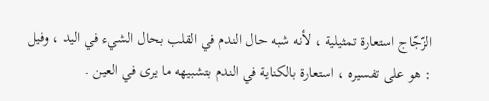الزّجّاج استعارة تمثيلية ، لأنه شبه حال الندم في القلب بحال الشيء في اليد ، وفيل : هو على تفسيره ، استعارة بالكناية في الندم بتشبيهه ما يرى في العين .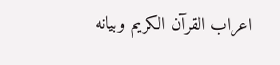اعراب القرآن الكريم وبيانه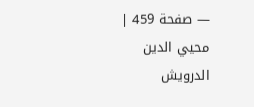— صفحة 459 | محيي الدين الدرويش